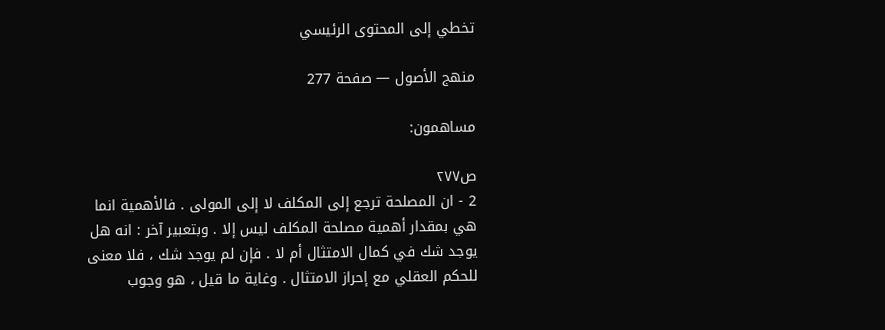تخطي إلى المحتوى الرئيسي

منهج الأصول — صفحة 277

مساهمون:

ص٢٧٧
2 - ان المصلحة ترجع إلى المكلف لا إلى المولى . فالأهمية انما هي بمقدار أهمية مصلحة المكلف ليس إلا . وبتعبير آخر : انه هل يوجد شك في كمال الامتثال أم لا . فإن لم يوجد شك ، فلا معنى للحكم العقلي مع إحراز الامتثال . وغاية ما قيل ، هو وجوب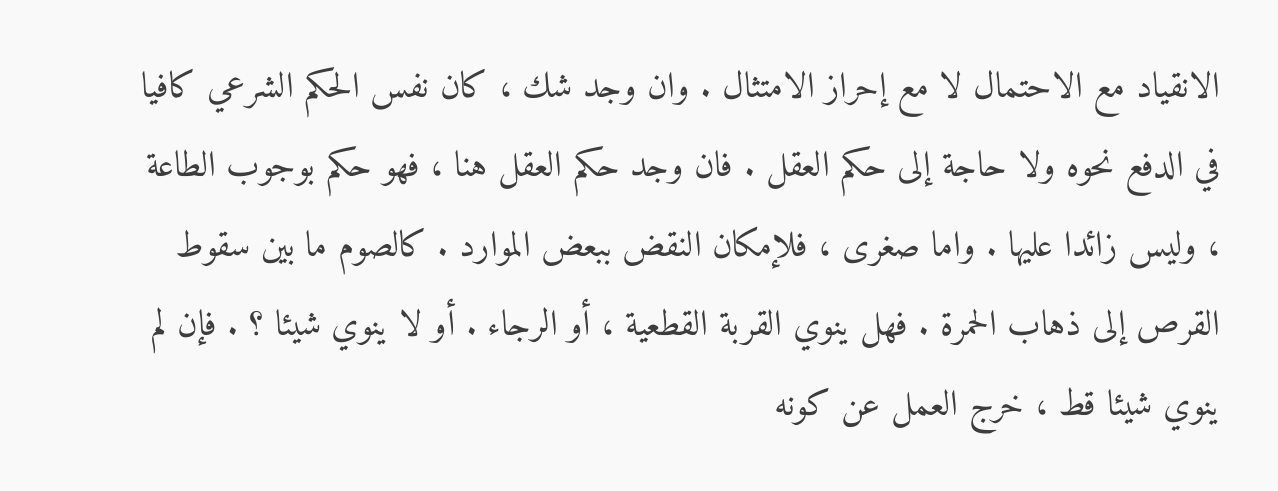الانقياد مع الاحتمال لا مع إحراز الامتثال . وان وجد شك ، كان نفس الحكم الشرعي كافيا في الدفع نحوه ولا حاجة إلى حكم العقل . فان وجد حكم العقل هنا ، فهو حكم بوجوب الطاعة ، وليس زائدا عليها . واما صغرى ، فلإمكان النقض ببعض الموارد . كالصوم ما بين سقوط القرص إلى ذهاب الحمرة . فهل ينوي القربة القطعية ، أو الرجاء . أو لا ينوي شيئا ؟ . فإن لم ينوي شيئا قط ، خرج العمل عن كونه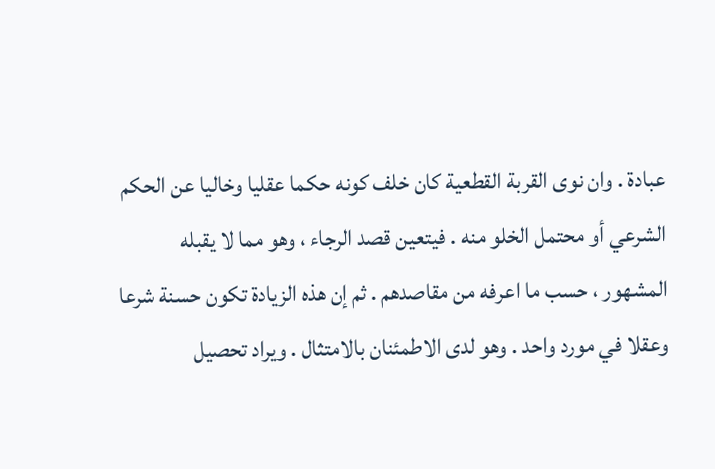عبادة . وان نوى القربة القطعية كان خلف كونه حكما عقليا وخاليا عن الحكم الشرعي أو محتمل الخلو منه . فيتعين قصد الرجاء ، وهو مما لا يقبله المشهور ، حسب ما اعرفه من مقاصدهم . ثم إن هذه الزيادة تكون حسنة شرعا وعقلا في مورد واحد . وهو لدى الاطمئنان بالامتثال . ويراد تحصيل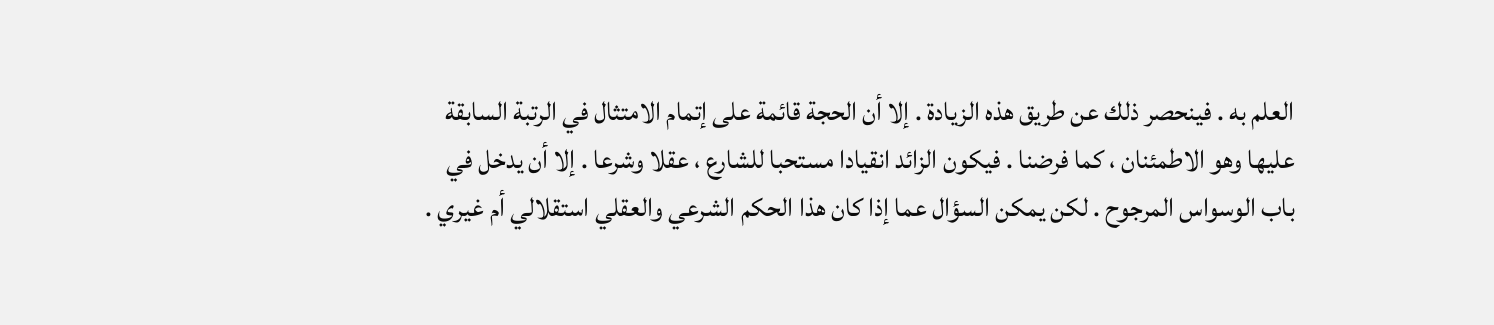العلم به . فينحصر ذلك عن طريق هذه الزيادة . إلا أن الحجة قائمة على إتمام الامتثال في الرتبة السابقة عليها وهو الاطمئنان ، كما فرضنا . فيكون الزائد انقيادا مستحبا للشارع ، عقلا وشرعا . إلا أن يدخل في باب الوسواس المرجوح . لكن يمكن السؤال عما إذا كان هذا الحكم الشرعي والعقلي استقلالي أم غيري .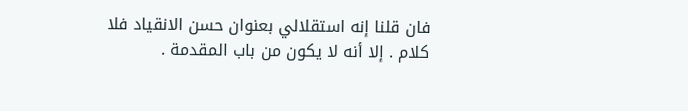فان قلنا إنه استقلالي بعنوان حسن الانقياد فلا كلام . إلا أنه لا يكون من باب المقدمة .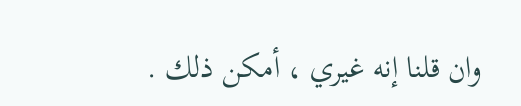وان قلنا إنه غيري ، أمكن ذلك .